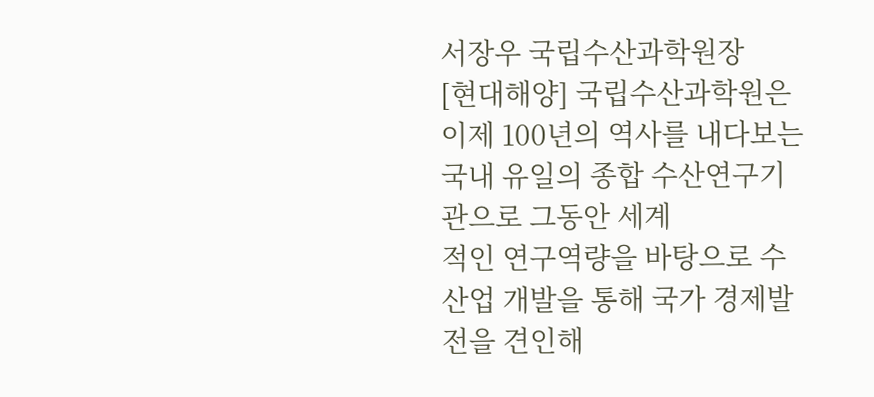서장우 국립수산과학원장
[현대해양] 국립수산과학원은 이제 100년의 역사를 내다보는 국내 유일의 종합 수산연구기관으로 그동안 세계
적인 연구역량을 바탕으로 수산업 개발을 통해 국가 경제발전을 견인해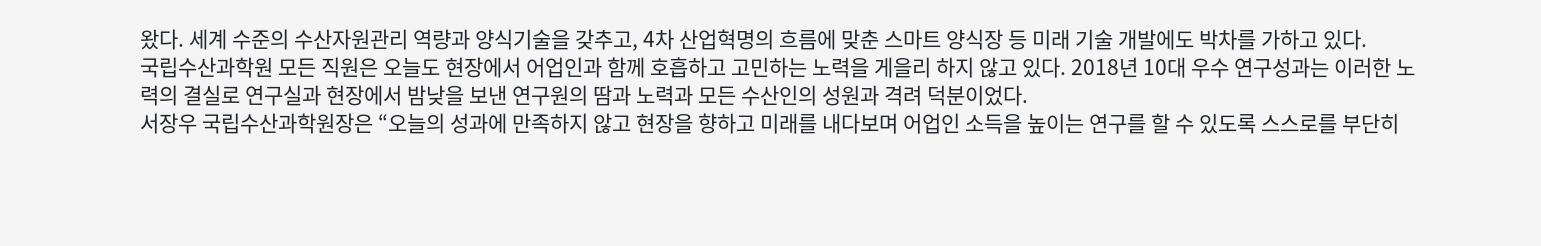왔다. 세계 수준의 수산자원관리 역량과 양식기술을 갖추고, 4차 산업혁명의 흐름에 맞춘 스마트 양식장 등 미래 기술 개발에도 박차를 가하고 있다.
국립수산과학원 모든 직원은 오늘도 현장에서 어업인과 함께 호흡하고 고민하는 노력을 게을리 하지 않고 있다. 2018년 10대 우수 연구성과는 이러한 노력의 결실로 연구실과 현장에서 밤낮을 보낸 연구원의 땀과 노력과 모든 수산인의 성원과 격려 덕분이었다.
서장우 국립수산과학원장은 “오늘의 성과에 만족하지 않고 현장을 향하고 미래를 내다보며 어업인 소득을 높이는 연구를 할 수 있도록 스스로를 부단히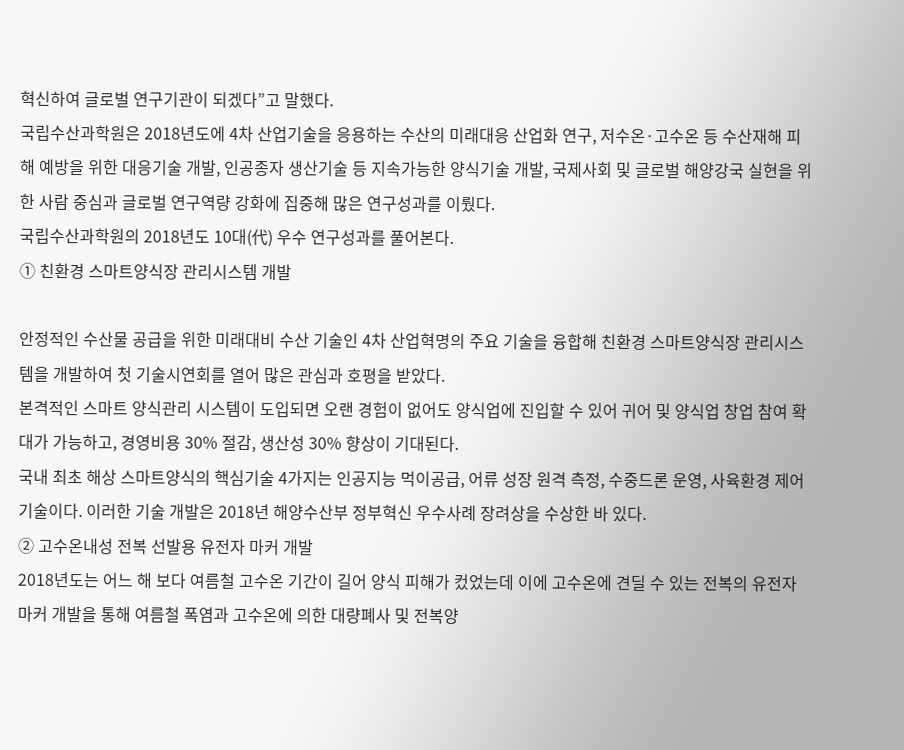혁신하여 글로벌 연구기관이 되겠다”고 말했다.
국립수산과학원은 2018년도에 4차 산업기술을 응용하는 수산의 미래대응 산업화 연구, 저수온·고수온 등 수산재해 피해 예방을 위한 대응기술 개발, 인공종자 생산기술 등 지속가능한 양식기술 개발, 국제사회 및 글로벌 해양강국 실현을 위한 사람 중심과 글로벌 연구역량 강화에 집중해 많은 연구성과를 이뤘다.
국립수산과학원의 2018년도 10대(代) 우수 연구성과를 풀어본다.
① 친환경 스마트양식장 관리시스템 개발

안정적인 수산물 공급을 위한 미래대비 수산 기술인 4차 산업혁명의 주요 기술을 융합해 친환경 스마트양식장 관리시스템을 개발하여 첫 기술시연회를 열어 많은 관심과 호평을 받았다.
본격적인 스마트 양식관리 시스템이 도입되면 오랜 경험이 없어도 양식업에 진입할 수 있어 귀어 및 양식업 창업 참여 확대가 가능하고, 경영비용 30% 절감, 생산성 30% 향상이 기대된다.
국내 최초 해상 스마트양식의 핵심기술 4가지는 인공지능 먹이공급, 어류 성장 원격 측정, 수중드론 운영, 사육환경 제어기술이다. 이러한 기술 개발은 2018년 해양수산부 정부혁신 우수사례 장려상을 수상한 바 있다.
② 고수온내성 전복 선발용 유전자 마커 개발
2018년도는 어느 해 보다 여름철 고수온 기간이 길어 양식 피해가 컸었는데 이에 고수온에 견딜 수 있는 전복의 유전자 마커 개발을 통해 여름철 폭염과 고수온에 의한 대량폐사 및 전복양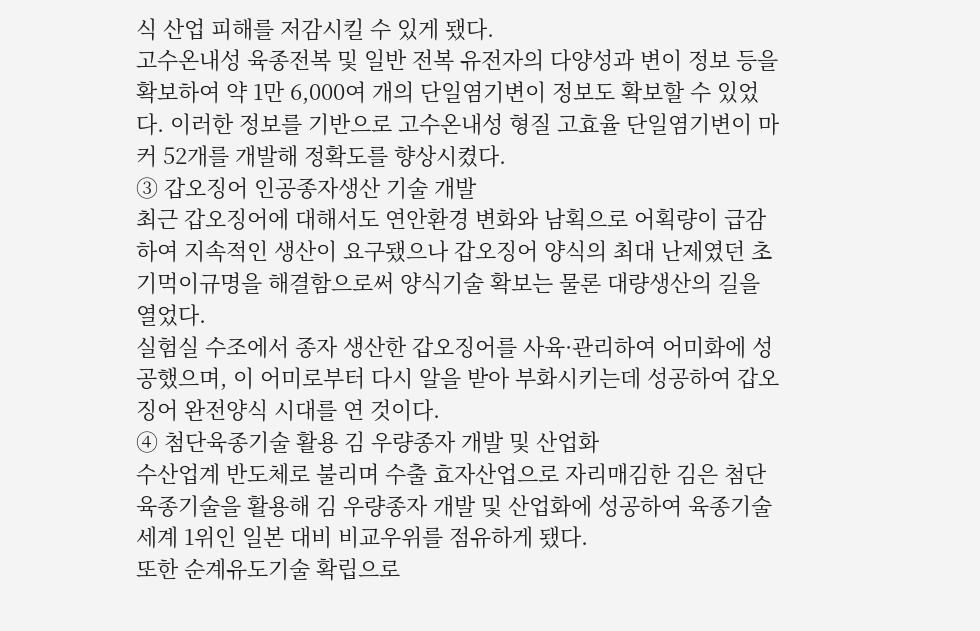식 산업 피해를 저감시킬 수 있게 됐다.
고수온내성 육종전복 및 일반 전복 유전자의 다양성과 변이 정보 등을 확보하여 약 1만 6,000여 개의 단일염기변이 정보도 확보할 수 있었다. 이러한 정보를 기반으로 고수온내성 형질 고효율 단일염기변이 마커 52개를 개발해 정확도를 향상시켰다.
③ 갑오징어 인공종자생산 기술 개발
최근 갑오징어에 대해서도 연안환경 변화와 남획으로 어획량이 급감하여 지속적인 생산이 요구됐으나 갑오징어 양식의 최대 난제였던 초기먹이규명을 해결함으로써 양식기술 확보는 물론 대량생산의 길을 열었다.
실험실 수조에서 종자 생산한 갑오징어를 사육·관리하여 어미화에 성공했으며, 이 어미로부터 다시 알을 받아 부화시키는데 성공하여 갑오징어 완전양식 시대를 연 것이다.
④ 첨단육종기술 활용 김 우량종자 개발 및 산업화
수산업계 반도체로 불리며 수출 효자산업으로 자리매김한 김은 첨단육종기술을 활용해 김 우량종자 개발 및 산업화에 성공하여 육종기술 세계 1위인 일본 대비 비교우위를 점유하게 됐다.
또한 순계유도기술 확립으로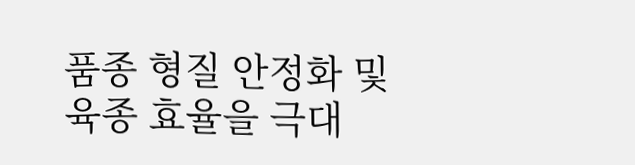품종 형질 안정화 및 육종 효율을 극대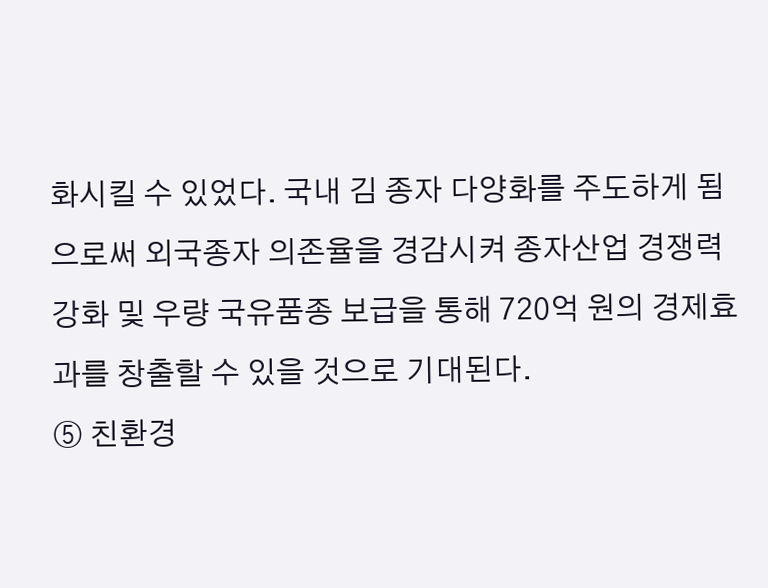화시킬 수 있었다. 국내 김 종자 다양화를 주도하게 됨으로써 외국종자 의존율을 경감시켜 종자산업 경쟁력 강화 및 우량 국유품종 보급을 통해 720억 원의 경제효과를 창출할 수 있을 것으로 기대된다.
⑤ 친환경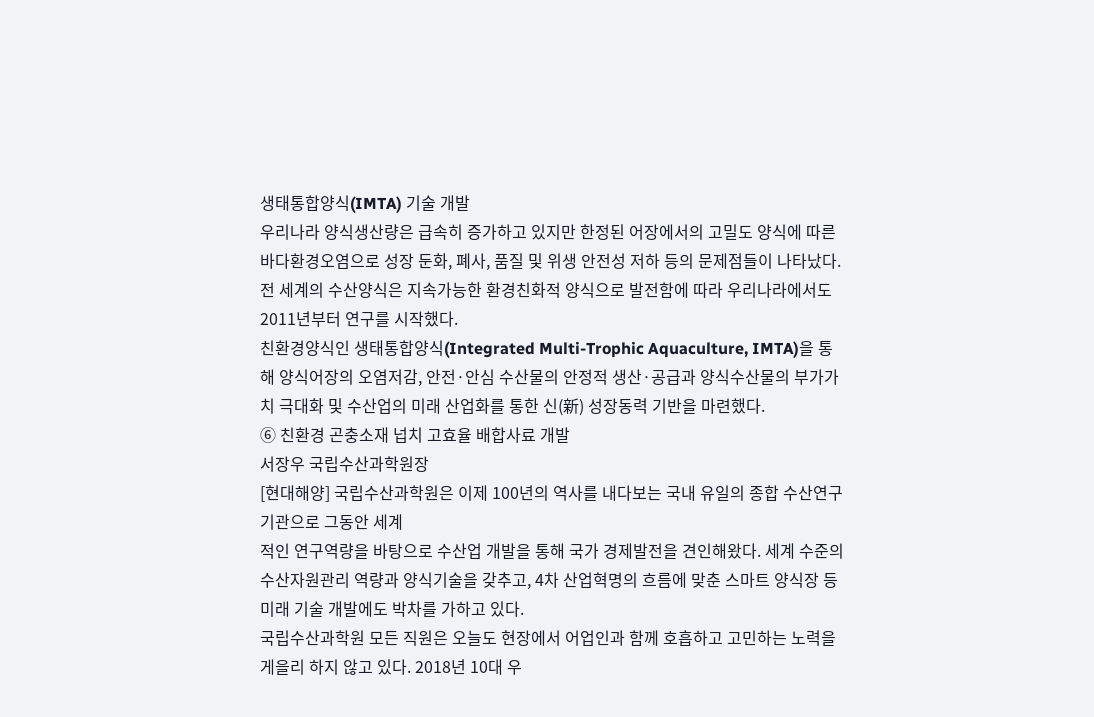생태통합양식(IMTA) 기술 개발
우리나라 양식생산량은 급속히 증가하고 있지만 한정된 어장에서의 고밀도 양식에 따른 바다환경오염으로 성장 둔화, 폐사, 품질 및 위생 안전성 저하 등의 문제점들이 나타났다. 전 세계의 수산양식은 지속가능한 환경친화적 양식으로 발전함에 따라 우리나라에서도 2011년부터 연구를 시작했다.
친환경양식인 생태통합양식(Integrated Multi-Trophic Aquaculture, IMTA)을 통해 양식어장의 오염저감, 안전·안심 수산물의 안정적 생산·공급과 양식수산물의 부가가치 극대화 및 수산업의 미래 산업화를 통한 신(新) 성장동력 기반을 마련했다.
⑥ 친환경 곤충소재 넙치 고효율 배합사료 개발
서장우 국립수산과학원장
[현대해양] 국립수산과학원은 이제 100년의 역사를 내다보는 국내 유일의 종합 수산연구기관으로 그동안 세계
적인 연구역량을 바탕으로 수산업 개발을 통해 국가 경제발전을 견인해왔다. 세계 수준의 수산자원관리 역량과 양식기술을 갖추고, 4차 산업혁명의 흐름에 맞춘 스마트 양식장 등 미래 기술 개발에도 박차를 가하고 있다.
국립수산과학원 모든 직원은 오늘도 현장에서 어업인과 함께 호흡하고 고민하는 노력을 게을리 하지 않고 있다. 2018년 10대 우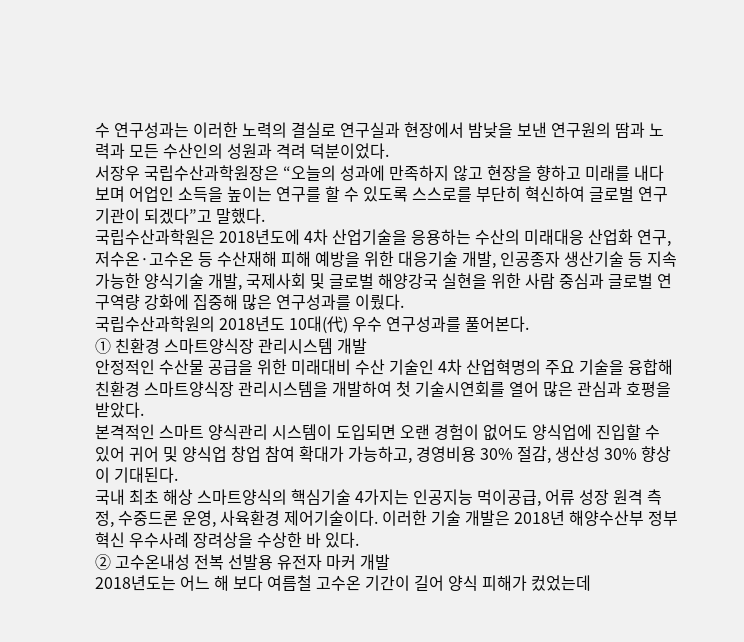수 연구성과는 이러한 노력의 결실로 연구실과 현장에서 밤낮을 보낸 연구원의 땀과 노력과 모든 수산인의 성원과 격려 덕분이었다.
서장우 국립수산과학원장은 “오늘의 성과에 만족하지 않고 현장을 향하고 미래를 내다보며 어업인 소득을 높이는 연구를 할 수 있도록 스스로를 부단히 혁신하여 글로벌 연구기관이 되겠다”고 말했다.
국립수산과학원은 2018년도에 4차 산업기술을 응용하는 수산의 미래대응 산업화 연구, 저수온·고수온 등 수산재해 피해 예방을 위한 대응기술 개발, 인공종자 생산기술 등 지속가능한 양식기술 개발, 국제사회 및 글로벌 해양강국 실현을 위한 사람 중심과 글로벌 연구역량 강화에 집중해 많은 연구성과를 이뤘다.
국립수산과학원의 2018년도 10대(代) 우수 연구성과를 풀어본다.
① 친환경 스마트양식장 관리시스템 개발
안정적인 수산물 공급을 위한 미래대비 수산 기술인 4차 산업혁명의 주요 기술을 융합해 친환경 스마트양식장 관리시스템을 개발하여 첫 기술시연회를 열어 많은 관심과 호평을 받았다.
본격적인 스마트 양식관리 시스템이 도입되면 오랜 경험이 없어도 양식업에 진입할 수 있어 귀어 및 양식업 창업 참여 확대가 가능하고, 경영비용 30% 절감, 생산성 30% 향상이 기대된다.
국내 최초 해상 스마트양식의 핵심기술 4가지는 인공지능 먹이공급, 어류 성장 원격 측정, 수중드론 운영, 사육환경 제어기술이다. 이러한 기술 개발은 2018년 해양수산부 정부혁신 우수사례 장려상을 수상한 바 있다.
② 고수온내성 전복 선발용 유전자 마커 개발
2018년도는 어느 해 보다 여름철 고수온 기간이 길어 양식 피해가 컸었는데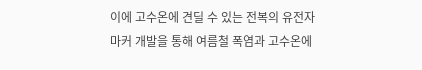이에 고수온에 견딜 수 있는 전복의 유전자 마커 개발을 통해 여름철 폭염과 고수온에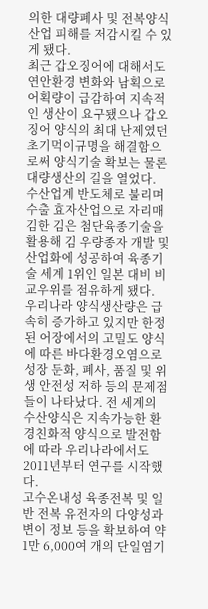의한 대량폐사 및 전복양식 산업 피해를 저감시킬 수 있게 됐다.
최근 갑오징어에 대해서도 연안환경 변화와 남획으로 어획량이 급감하여 지속적인 생산이 요구됐으나 갑오징어 양식의 최대 난제였던 초기먹이규명을 해결함으로써 양식기술 확보는 물론 대량생산의 길을 열었다.
수산업계 반도체로 불리며 수출 효자산업으로 자리매김한 김은 첨단육종기술을 활용해 김 우량종자 개발 및 산업화에 성공하여 육종기술 세계 1위인 일본 대비 비교우위를 점유하게 됐다.
우리나라 양식생산량은 급속히 증가하고 있지만 한정된 어장에서의 고밀도 양식에 따른 바다환경오염으로 성장 둔화, 폐사, 품질 및 위생 안전성 저하 등의 문제점들이 나타났다. 전 세계의 수산양식은 지속가능한 환경친화적 양식으로 발전함에 따라 우리나라에서도 2011년부터 연구를 시작했다.
고수온내성 육종전복 및 일반 전복 유전자의 다양성과 변이 정보 등을 확보하여 약 1만 6,000여 개의 단일염기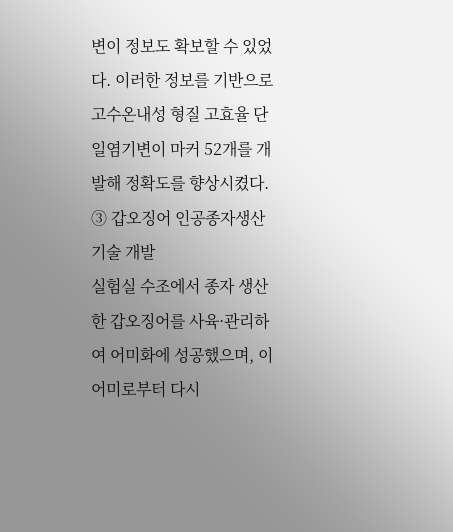변이 정보도 확보할 수 있었다. 이러한 정보를 기반으로 고수온내성 형질 고효율 단일염기변이 마커 52개를 개발해 정확도를 향상시켰다.
③ 갑오징어 인공종자생산 기술 개발
실험실 수조에서 종자 생산한 갑오징어를 사육·관리하여 어미화에 성공했으며, 이 어미로부터 다시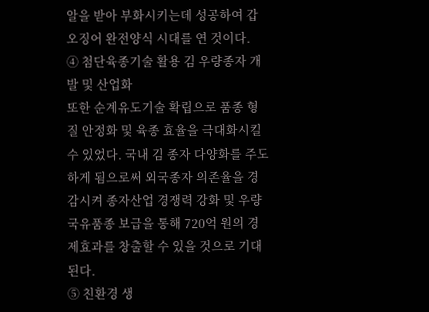알을 받아 부화시키는데 성공하여 갑오징어 완전양식 시대를 연 것이다.
④ 첨단육종기술 활용 김 우량종자 개발 및 산업화
또한 순계유도기술 확립으로 품종 형질 안정화 및 육종 효율을 극대화시킬 수 있었다. 국내 김 종자 다양화를 주도하게 됨으로써 외국종자 의존율을 경감시켜 종자산업 경쟁력 강화 및 우량 국유품종 보급을 통해 720억 원의 경제효과를 창출할 수 있을 것으로 기대된다.
⑤ 친환경 생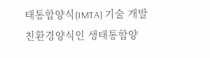태통합양식(IMTA) 기술 개발
친환경양식인 생태통합양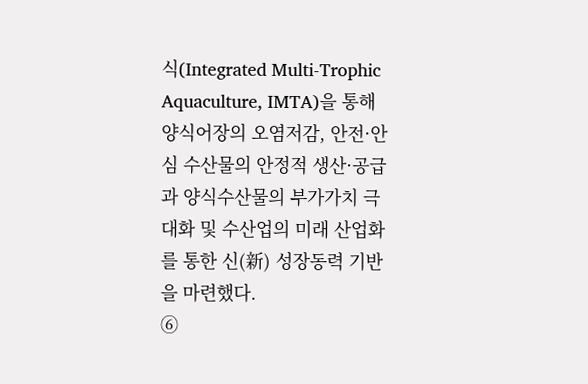식(Integrated Multi-Trophic Aquaculture, IMTA)을 통해 양식어장의 오염저감, 안전·안심 수산물의 안정적 생산·공급과 양식수산물의 부가가치 극대화 및 수산업의 미래 산업화를 통한 신(新) 성장동력 기반을 마련했다.
⑥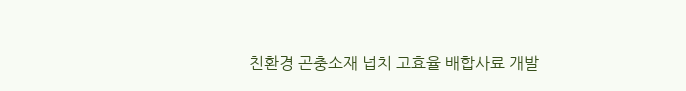친환경 곤충소재 넙치 고효율 배합사료 개발